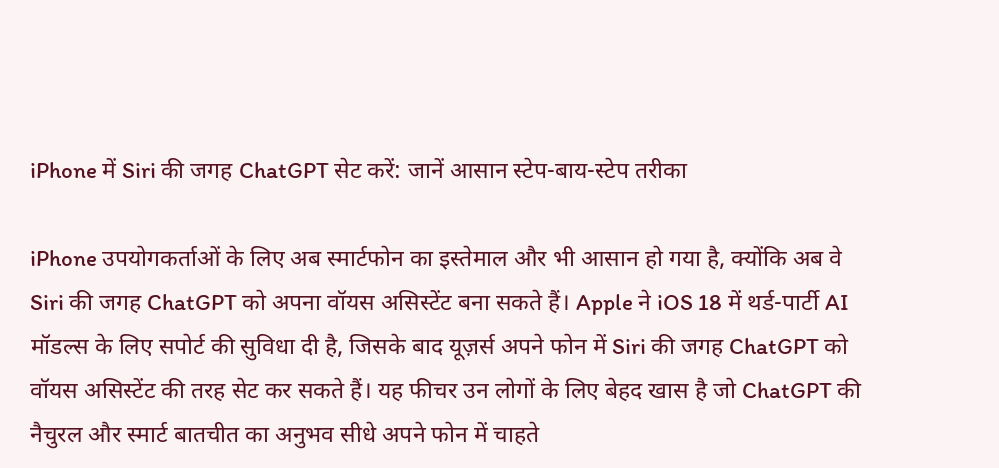iPhone में Siri की जगह ChatGPT सेट करें: जानें आसान स्टेप-बाय-स्टेप तरीका

iPhone उपयोगकर्ताओं के लिए अब स्मार्टफोन का इस्तेमाल और भी आसान हो गया है, क्योंकि अब वे Siri की जगह ChatGPT को अपना वॉयस असिस्टेंट बना सकते हैं। Apple ने iOS 18 में थर्ड-पार्टी AI मॉडल्स के लिए सपोर्ट की सुविधा दी है, जिसके बाद यूज़र्स अपने फोन में Siri की जगह ChatGPT को वॉयस असिस्टेंट की तरह सेट कर सकते हैं। यह फीचर उन लोगों के लिए बेहद खास है जो ChatGPT की नैचुरल और स्मार्ट बातचीत का अनुभव सीधे अपने फोन में चाहते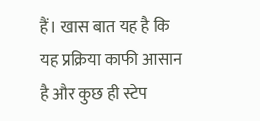हैं। खास बात यह है कि यह प्रक्रिया काफी आसान है और कुछ ही स्टेप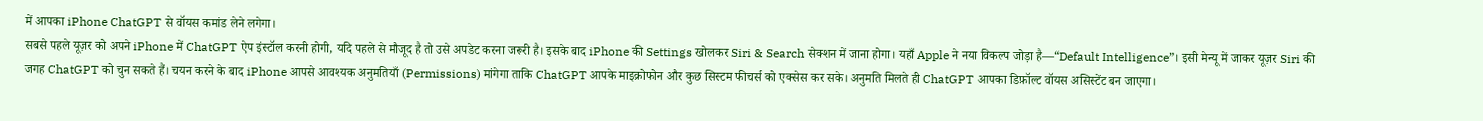में आपका iPhone ChatGPT से वॉयस कमांड लेने लगेगा।
सबसे पहले यूज़र को अपने iPhone में ChatGPT ऐप इंस्टॉल करनी होगी, यदि पहले से मौजूद है तो उसे अपडेट करना जरूरी है। इसके बाद iPhone की Settings खोलकर Siri & Search सेक्शन में जाना होगा। यहाँ Apple ने नया विकल्प जोड़ा है—“Default Intelligence”। इसी मेन्यू में जाकर यूज़र Siri की जगह ChatGPT को चुन सकते हैं। चयन करने के बाद iPhone आपसे आवश्यक अनुमतियाँ (Permissions) मांगेगा ताकि ChatGPT आपके माइक्रोफोन और कुछ सिस्टम फीचर्स को एक्सेस कर सके। अनुमति मिलते ही ChatGPT आपका डिफ़ॉल्ट वॉयस असिस्टेंट बन जाएगा।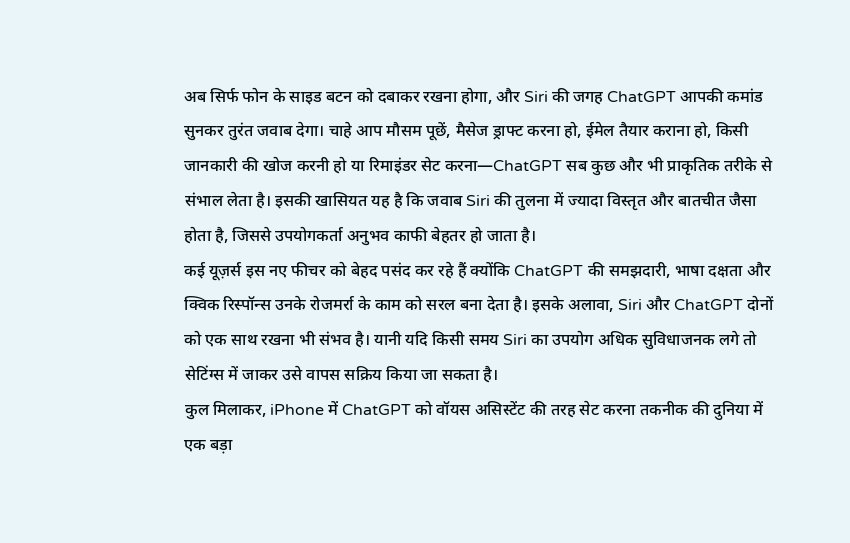अब सिर्फ फोन के साइड बटन को दबाकर रखना होगा, और Siri की जगह ChatGPT आपकी कमांड सुनकर तुरंत जवाब देगा। चाहे आप मौसम पूछें, मैसेज ड्राफ्ट करना हो, ईमेल तैयार कराना हो, किसी जानकारी की खोज करनी हो या रिमाइंडर सेट करना—ChatGPT सब कुछ और भी प्राकृतिक तरीके से संभाल लेता है। इसकी खासियत यह है कि जवाब Siri की तुलना में ज्यादा विस्तृत और बातचीत जैसा होता है, जिससे उपयोगकर्ता अनुभव काफी बेहतर हो जाता है।
कई यूज़र्स इस नए फीचर को बेहद पसंद कर रहे हैं क्योंकि ChatGPT की समझदारी, भाषा दक्षता और क्विक रिस्पॉन्स उनके रोजमर्रा के काम को सरल बना देता है। इसके अलावा, Siri और ChatGPT दोनों को एक साथ रखना भी संभव है। यानी यदि किसी समय Siri का उपयोग अधिक सुविधाजनक लगे तो सेटिंग्स में जाकर उसे वापस सक्रिय किया जा सकता है।
कुल मिलाकर, iPhone में ChatGPT को वॉयस असिस्टेंट की तरह सेट करना तकनीक की दुनिया में एक बड़ा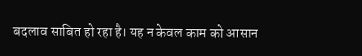बदलाव साबित हो रहा है। यह न केवल काम को आसान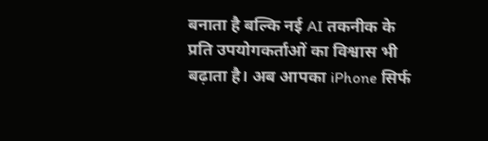बनाता है बल्कि नई AI तकनीक के प्रति उपयोगकर्ताओं का विश्वास भी बढ़ाता है। अब आपका iPhone सिर्फ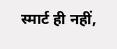स्मार्ट ही नहीं,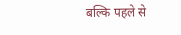बल्कि पहले से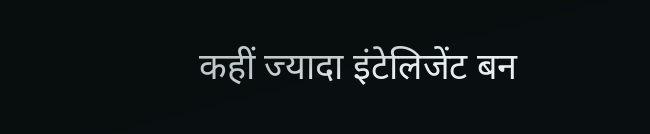कहीं ज्यादा इंटेलिजेंट बन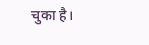चुका है।